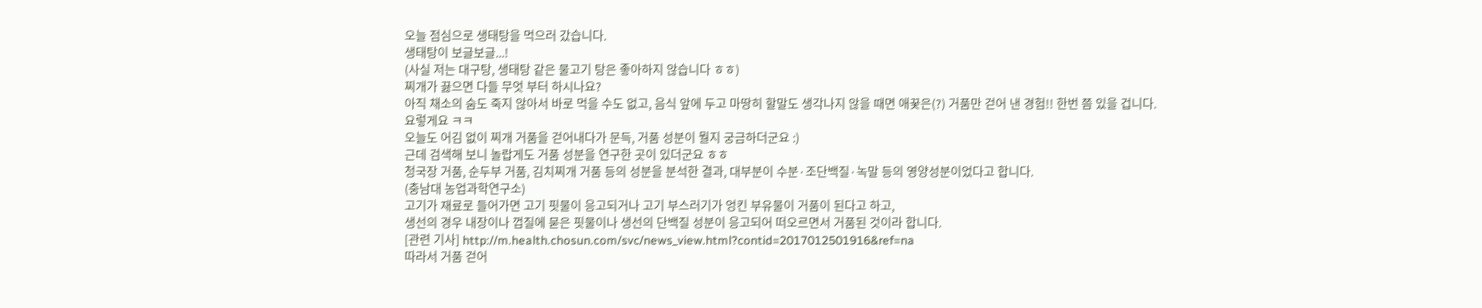오늘 점심으로 생태탕을 먹으러 갔습니다.
생태탕이 보글보글...!
(사실 저는 대구탕, 생태탕 같은 물고기 탕은 좋아하지 않습니다 ㅎㅎ)
찌개가 끓으면 다들 무엇 부터 하시나요?
아직 채소의 숨도 죽지 않아서 바로 먹을 수도 없고, 음식 앞에 두고 마땅히 할말도 생각나지 않을 때면 애꿎은(?) 거품만 걷어 낸 경험!! 한번 쯤 있을 겁니다.
요렇게요 ㅋㅋ
오늘도 어김 없이 찌개 거품을 걷어내다가 문득, 거품 성분이 뭘지 궁금하더군요 :)
근데 검색해 보니 놀랍게도 거품 성분을 연구한 곳이 있더군요 ㅎㅎ
청국장 거품, 순두부 거품, 김치찌개 거품 등의 성분을 분석한 결과, 대부분이 수분·조단백질·녹말 등의 영양성분이었다고 합니다.
(충남대 농업과학연구소)
고기가 재료로 들어가면 고기 핏물이 응고되거나 고기 부스러기가 엉킨 부유물이 거품이 된다고 하고,
생선의 경우 내장이나 껍질에 묻은 핏물이나 생선의 단백질 성분이 응고되어 떠오르면서 거품된 것이라 합니다.
[관련 기사] http://m.health.chosun.com/svc/news_view.html?contid=2017012501916&ref=na
따라서 거품 걷어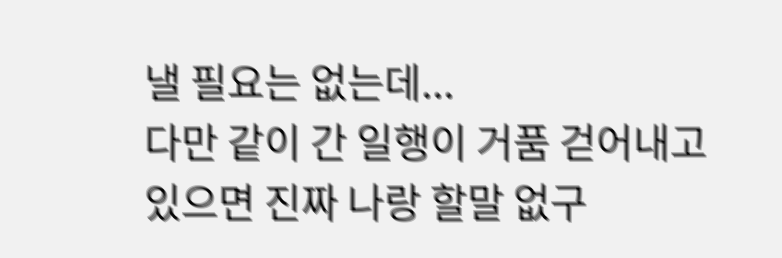낼 필요는 없는데...
다만 같이 간 일행이 거품 걷어내고 있으면 진짜 나랑 할말 없구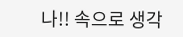나!! 속으로 생각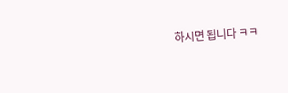하시면 됩니다 ㅋㅋ